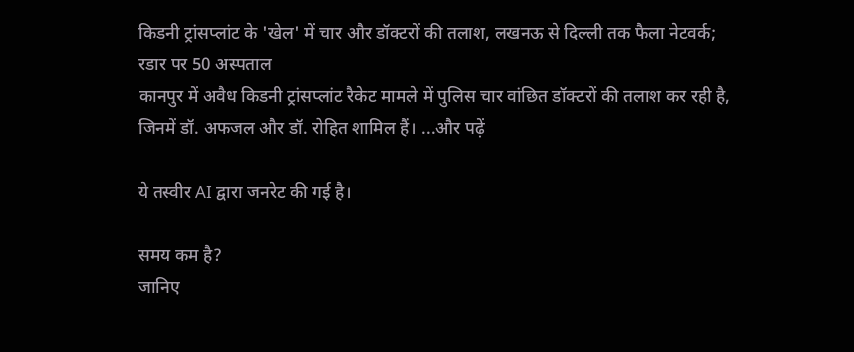किडनी ट्रांसप्लांट के 'खेल' में चार और डॉक्टरों की तलाश, लखनऊ से दिल्ली तक फैला नेटवर्क; रडार पर 50 अस्पताल
कानपुर में अवैध किडनी ट्रांसप्लांट रैकेट मामले में पुलिस चार वांछित डॉक्टरों की तलाश कर रही है, जिनमें डॉ. अफजल और डॉ. रोहित शामिल हैं। ...और पढ़ें

ये तस्वीर AI द्वारा जनरेट की गई है।

समय कम है?
जानिए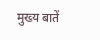मुख्य बातें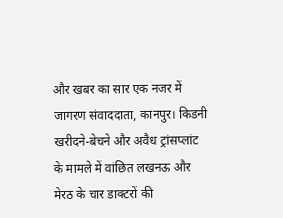और खबर का सार एक नजर में
जागरण संवाददाता, कानपुर। किडनी खरीदने-बेचने और अवैध ट्रांसप्लांट के मामले में वांछित लखनऊ और मेरठ के चार डाक्टरों की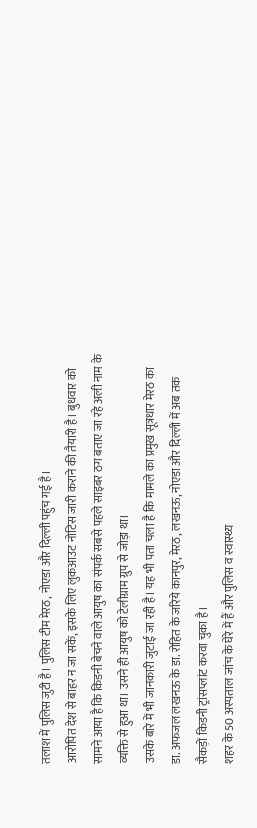तलाश में पुलिस जुटी है। पुलिस टीम मेरठ, नोएडा और दिल्ली पहुंच गई है।
आरोपित देश से बाहर न जा सकें, इसके लिए लुकआउट नोटिस जारी कराने की तैयारी है। बुधवार को सामने आया है कि किडनी बेचने वाले आयुष का संपर्क सबसे पहले साइबर ठग बताए जा रहे अली नाम के व्यक्ति से हुआ था। उसने ही आयुष को टेलीग्राम ग्रुप से जोड़ा था।
उसके बारे में भी जानकारी जुटाई जा रही है। यह भी पता चला है कि मामले का प्रमुख सूत्रधार मेरठ का डा. अफजल लखनऊ के डा. रोहित के जरिये कानपुर, मेरठ, लखनऊ, नोएडा और दिल्ली में अब तक सैकड़ों किडनी ट्रांसप्लांट करवा चुका है।
शहर के 50 अस्पताल जांच के घेरे में हैं और पुलिस व स्वास्थ्य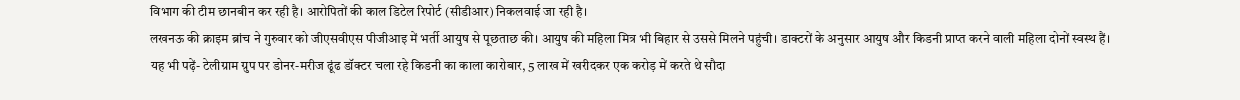विभाग की टीम छानबीन कर रही है। आरोपितों की काल डिटेल रिपोर्ट (सीडीआर) निकलवाई जा रही है।
लखनऊ की क्राइम ब्रांच ने गुरुवार को जीएसवीएस पीजीआइ में भर्ती आयुष से पूछताछ की। आयुष की महिला मित्र भी बिहार से उससे मिलने पहुंची। डाक्टरों के अनुसार आयुष और किडनी प्राप्त करने वाली महिला दोनों स्वस्थ हैं।
यह भी पढ़ें- टेलीग्राम ग्रुप पर डोनर-मरीज ढूंढ डॉक्टर चला रहे किडनी का काला कारोबार, 5 लाख में खरीदकर एक करोड़ में करते थे सौदा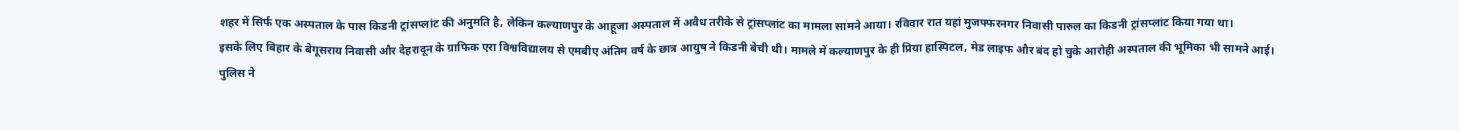शहर में सिर्फ एक अस्पताल के पास किडनी ट्रांसप्लांट की अनुमति है, लेकिन कल्याणपुर के आहूजा अस्पताल में अवैध तरीके से ट्रांसप्लांट का मामला सामने आया। रविवार रात यहां मुजफ्फरनगर निवासी पारुल का किडनी ट्रांसप्लांट किया गया था।
इसके लिए बिहार के बेगूसराय निवासी और देहरादून के ग्राफिक एरा विश्वविद्यालय से एमबीए अंतिम वर्ष के छात्र आयुष ने किडनी बेची थी। मामले में कल्याणपुर के ही प्रिया हास्पिटल, मेड लाइफ और बंद हो चुके आरोही अस्पताल की भूमिका भी सामने आई।
पुलिस ने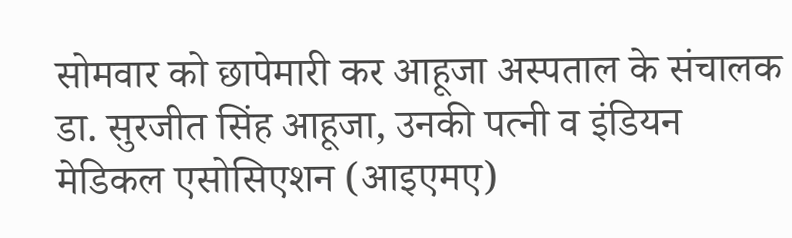सोमवार को छापेमारी कर आहूजा अस्पताल के संचालक डा. सुरजीत सिंह आहूजा, उनकी पत्नी व इंडियन मेडिकल एसोसिएशन (आइएमए)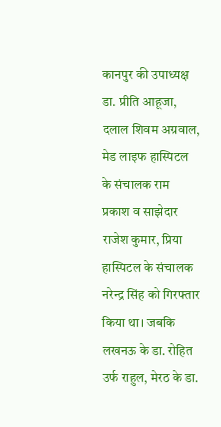कानपुर की उपाध्यक्ष डा. प्रीति आहूजा, दलाल शिवम अग्रवाल, मेड लाइफ हास्पिटल के संचालक राम प्रकाश व साझेदार राजेश कुमार, प्रिया हास्पिटल के संचालक नरेन्द्र सिंह को गिरफ्तार किया था। जबकि लखनऊ के डा. रोहित उर्फ राहुल, मेरठ के डा.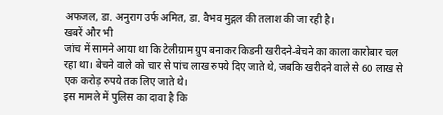अफजल, डा. अनुराग उर्फ अमित, डा. वैभव मुद्गल की तलाश की जा रही है।
खबरें और भी
जांच में सामने आया था कि टेलीग्राम ग्रुप बनाकर किडनी खरीदने-बेचने का काला कारोबार चल रहा था। बेचने वाले को चार से पांच लाख रुपये दिए जाते थे, जबकि खरीदने वाले से 60 लाख से एक करोड़ रुपये तक लिए जाते थे।
इस मामले में पुलिस का दावा है कि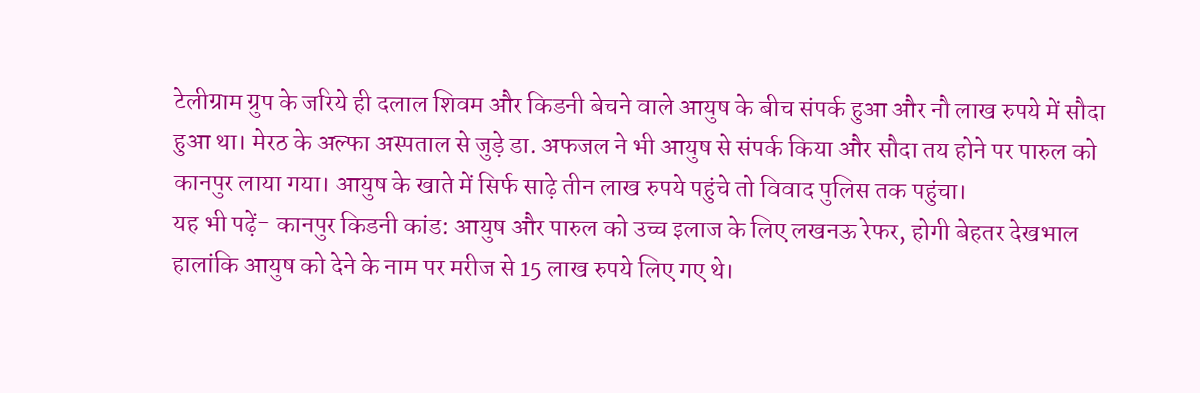टेलीग्राम ग्रुप के जरिये ही दलाल शिवम और किडनी बेचने वाले आयुष के बीच संपर्क हुआ और नौ लाख रुपये में सौदा हुआ था। मेरठ के अल्फा अस्पताल से जुड़े डा. अफजल ने भी आयुष से संपर्क किया और सौदा तय होने पर पारुल को कानपुर लाया गया। आयुष के खाते में सिर्फ साढ़े तीन लाख रुपये पहुंचे तो विवाद पुलिस तक पहुंचा।
यह भी पढ़ें- कानपुर किडनी कांड: आयुष और पारुल को उच्च इलाज के लिए लखनऊ रेफर, होगी बेहतर देखभाल
हालांकि आयुष को देने के नाम पर मरीज से 15 लाख रुपये लिए गए थे।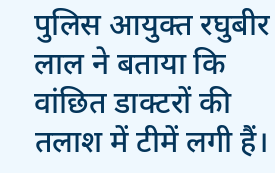पुलिस आयुक्त रघुबीर लाल ने बताया कि वांछित डाक्टरों की तलाश में टीमें लगी हैं।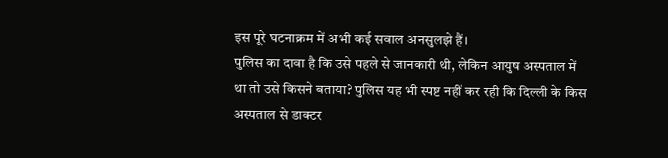इस पूरे घटनाक्रम में अभी कई सवाल अनसुलझे हैं।
पुलिस का दावा है कि उसे पहले से जानकारी थी, लेकिन आयुष अस्पताल में था तो उसे किसने बताया? पुलिस यह भी स्पष्ट नहीं कर रही कि दिल्ली के किस अस्पताल से डाक्टर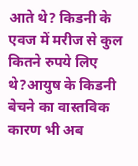आते थे? किडनी के एवज में मरीज से कुल कितने रुपये लिए थे?आयुष के किडनी बेचने का वास्तविक कारण भी अब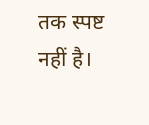तक स्पष्ट नहीं है।